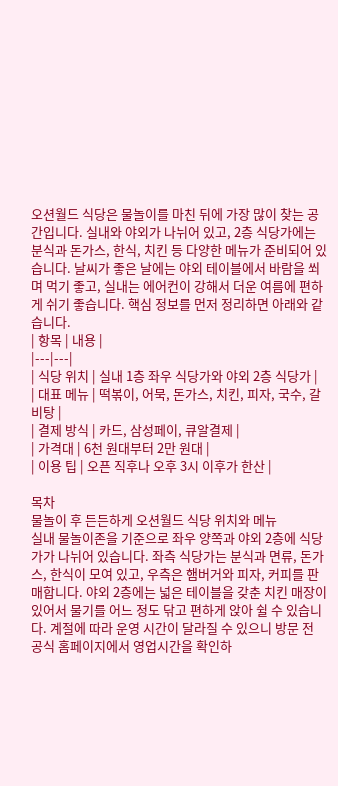오션월드 식당은 물놀이를 마친 뒤에 가장 많이 찾는 공간입니다. 실내와 야외가 나뉘어 있고, 2층 식당가에는 분식과 돈가스, 한식, 치킨 등 다양한 메뉴가 준비되어 있습니다. 날씨가 좋은 날에는 야외 테이블에서 바람을 쐬며 먹기 좋고, 실내는 에어컨이 강해서 더운 여름에 편하게 쉬기 좋습니다. 핵심 정보를 먼저 정리하면 아래와 같습니다.
| 항목 | 내용 |
|---|---|
| 식당 위치 | 실내 1층 좌우 식당가와 야외 2층 식당가 |
| 대표 메뉴 | 떡볶이, 어묵, 돈가스, 치킨, 피자, 국수, 갈비탕 |
| 결제 방식 | 카드, 삼성페이, 큐알결제 |
| 가격대 | 6천 원대부터 2만 원대 |
| 이용 팁 | 오픈 직후나 오후 3시 이후가 한산 |

목차
물놀이 후 든든하게 오션월드 식당 위치와 메뉴
실내 물놀이존을 기준으로 좌우 양쪽과 야외 2층에 식당가가 나뉘어 있습니다. 좌측 식당가는 분식과 면류, 돈가스, 한식이 모여 있고, 우측은 햄버거와 피자, 커피를 판매합니다. 야외 2층에는 넓은 테이블을 갖춘 치킨 매장이 있어서 물기를 어느 정도 닦고 편하게 앉아 쉴 수 있습니다. 계절에 따라 운영 시간이 달라질 수 있으니 방문 전 공식 홈페이지에서 영업시간을 확인하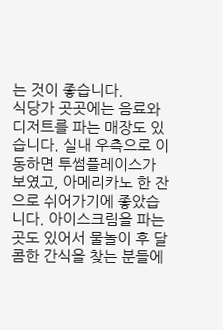는 것이 좋습니다.
식당가 곳곳에는 음료와 디저트를 파는 매장도 있습니다. 실내 우측으로 이동하면 투썸플레이스가 보였고, 아메리카노 한 잔으로 쉬어가기에 좋았습니다. 아이스크림을 파는 곳도 있어서 물놀이 후 달콤한 간식을 찾는 분들에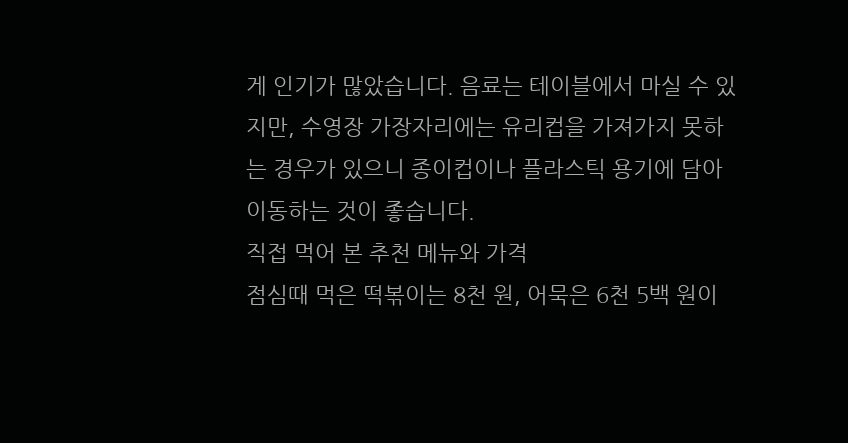게 인기가 많았습니다. 음료는 테이블에서 마실 수 있지만, 수영장 가장자리에는 유리컵을 가져가지 못하는 경우가 있으니 종이컵이나 플라스틱 용기에 담아 이동하는 것이 좋습니다.
직접 먹어 본 추천 메뉴와 가격
점심때 먹은 떡볶이는 8천 원, 어묵은 6천 5백 원이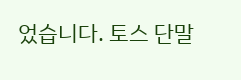었습니다. 토스 단말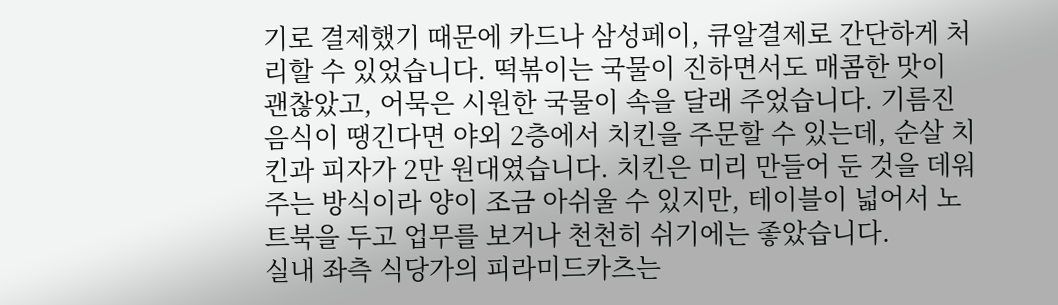기로 결제했기 때문에 카드나 삼성페이, 큐알결제로 간단하게 처리할 수 있었습니다. 떡볶이는 국물이 진하면서도 매콤한 맛이 괜찮았고, 어묵은 시원한 국물이 속을 달래 주었습니다. 기름진 음식이 땡긴다면 야외 2층에서 치킨을 주문할 수 있는데, 순살 치킨과 피자가 2만 원대였습니다. 치킨은 미리 만들어 둔 것을 데워주는 방식이라 양이 조금 아쉬울 수 있지만, 테이블이 넓어서 노트북을 두고 업무를 보거나 천천히 쉬기에는 좋았습니다.
실내 좌측 식당가의 피라미드카츠는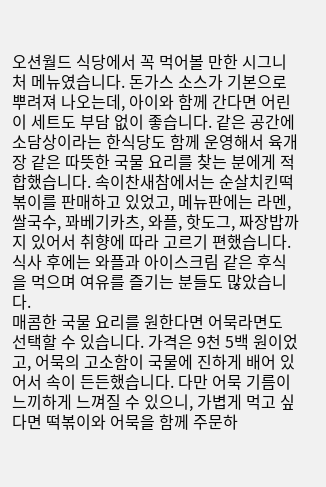오션월드 식당에서 꼭 먹어볼 만한 시그니처 메뉴였습니다. 돈가스 소스가 기본으로 뿌려져 나오는데, 아이와 함께 간다면 어린이 세트도 부담 없이 좋습니다. 같은 공간에 소담상이라는 한식당도 함께 운영해서 육개장 같은 따뜻한 국물 요리를 찾는 분에게 적합했습니다. 속이찬새참에서는 순살치킨떡볶이를 판매하고 있었고, 메뉴판에는 라멘, 쌀국수, 꽈베기카츠, 와플, 핫도그, 짜장밥까지 있어서 취향에 따라 고르기 편했습니다. 식사 후에는 와플과 아이스크림 같은 후식을 먹으며 여유를 즐기는 분들도 많았습니다.
매콤한 국물 요리를 원한다면 어묵라면도 선택할 수 있습니다. 가격은 9천 5백 원이었고, 어묵의 고소함이 국물에 진하게 배어 있어서 속이 든든했습니다. 다만 어묵 기름이 느끼하게 느껴질 수 있으니, 가볍게 먹고 싶다면 떡볶이와 어묵을 함께 주문하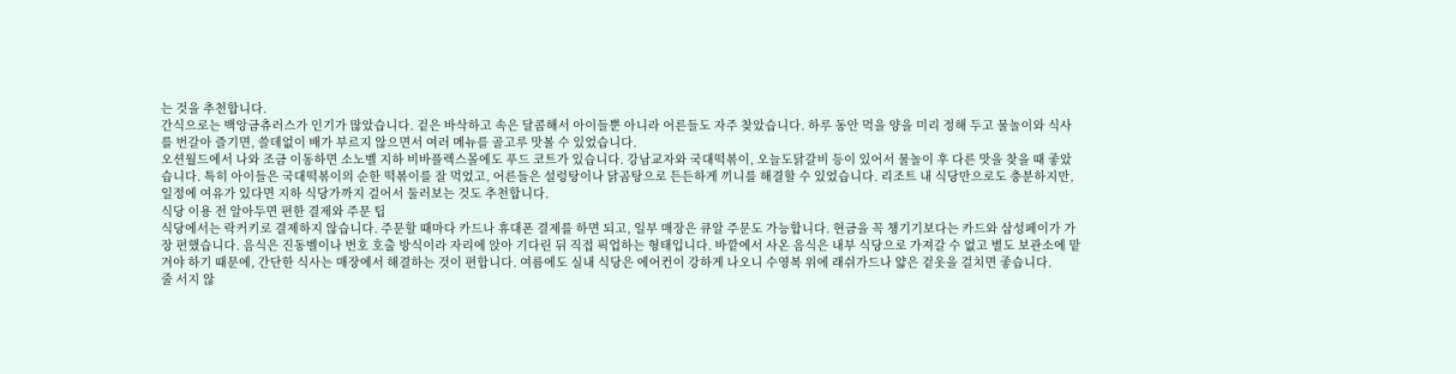는 것을 추천합니다.
간식으로는 백앙금츄러스가 인기가 많았습니다. 겉은 바삭하고 속은 달콤해서 아이들뿐 아니라 어른들도 자주 찾았습니다. 하루 동안 먹을 양을 미리 정해 두고 물놀이와 식사를 번갈아 즐기면, 쓸데없이 배가 부르지 않으면서 여러 메뉴를 골고루 맛볼 수 있었습니다.
오션월드에서 나와 조금 이동하면 소노벨 지하 비바플렉스몰에도 푸드 코트가 있습니다. 강남교자와 국대떡볶이, 오늘도닭갈비 등이 있어서 물놀이 후 다른 맛을 찾을 때 좋았습니다. 특히 아이들은 국대떡볶이의 순한 떡볶이를 잘 먹었고, 어른들은 설렁탕이나 닭곰탕으로 든든하게 끼니를 해결할 수 있었습니다. 리조트 내 식당만으로도 충분하지만, 일정에 여유가 있다면 지하 식당가까지 걸어서 둘러보는 것도 추천합니다.
식당 이용 전 알아두면 편한 결제와 주문 팁
식당에서는 락커키로 결제하지 않습니다. 주문할 때마다 카드나 휴대폰 결제를 하면 되고, 일부 매장은 큐알 주문도 가능합니다. 현금을 꼭 챙기기보다는 카드와 삼성페이가 가장 편했습니다. 음식은 진동벨이나 번호 호출 방식이라 자리에 앉아 기다린 뒤 직접 픽업하는 형태입니다. 바깥에서 사온 음식은 내부 식당으로 가져갈 수 없고 별도 보관소에 맡겨야 하기 때문에, 간단한 식사는 매장에서 해결하는 것이 편합니다. 여름에도 실내 식당은 에어컨이 강하게 나오니 수영복 위에 래쉬가드나 얇은 겉옷을 걸치면 좋습니다.
줄 서지 않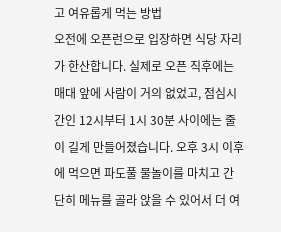고 여유롭게 먹는 방법
오전에 오픈런으로 입장하면 식당 자리가 한산합니다. 실제로 오픈 직후에는 매대 앞에 사람이 거의 없었고, 점심시간인 12시부터 1시 30분 사이에는 줄이 길게 만들어졌습니다. 오후 3시 이후에 먹으면 파도풀 물놀이를 마치고 간단히 메뉴를 골라 앉을 수 있어서 더 여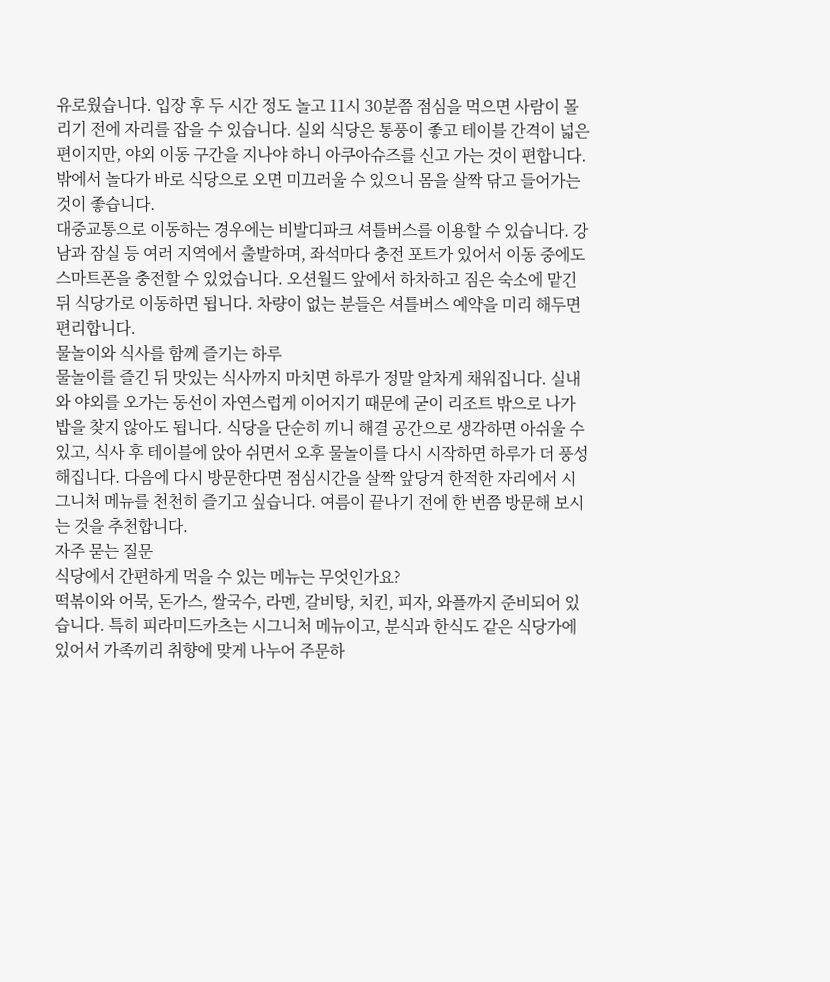유로웠습니다. 입장 후 두 시간 정도 놀고 11시 30분쯤 점심을 먹으면 사람이 몰리기 전에 자리를 잡을 수 있습니다. 실외 식당은 통풍이 좋고 테이블 간격이 넓은 편이지만, 야외 이동 구간을 지나야 하니 아쿠아슈즈를 신고 가는 것이 편합니다. 밖에서 놀다가 바로 식당으로 오면 미끄러울 수 있으니 몸을 살짝 닦고 들어가는 것이 좋습니다.
대중교통으로 이동하는 경우에는 비발디파크 셔틀버스를 이용할 수 있습니다. 강남과 잠실 등 여러 지역에서 출발하며, 좌석마다 충전 포트가 있어서 이동 중에도 스마트폰을 충전할 수 있었습니다. 오션월드 앞에서 하차하고 짐은 숙소에 맡긴 뒤 식당가로 이동하면 됩니다. 차량이 없는 분들은 셔틀버스 예약을 미리 해두면 편리합니다.
물놀이와 식사를 함께 즐기는 하루
물놀이를 즐긴 뒤 맛있는 식사까지 마치면 하루가 정말 알차게 채워집니다. 실내와 야외를 오가는 동선이 자연스럽게 이어지기 때문에 굳이 리조트 밖으로 나가 밥을 찾지 않아도 됩니다. 식당을 단순히 끼니 해결 공간으로 생각하면 아쉬울 수 있고, 식사 후 테이블에 앉아 쉬면서 오후 물놀이를 다시 시작하면 하루가 더 풍성해집니다. 다음에 다시 방문한다면 점심시간을 살짝 앞당겨 한적한 자리에서 시그니처 메뉴를 천천히 즐기고 싶습니다. 여름이 끝나기 전에 한 번쯤 방문해 보시는 것을 추천합니다.
자주 묻는 질문
식당에서 간편하게 먹을 수 있는 메뉴는 무엇인가요?
떡볶이와 어묵, 돈가스, 쌀국수, 라멘, 갈비탕, 치킨, 피자, 와플까지 준비되어 있습니다. 특히 피라미드카츠는 시그니처 메뉴이고, 분식과 한식도 같은 식당가에 있어서 가족끼리 취향에 맞게 나누어 주문하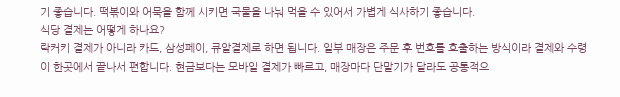기 좋습니다. 떡볶이와 어묵을 함께 시키면 국물을 나눠 먹을 수 있어서 가볍게 식사하기 좋습니다.
식당 결제는 어떻게 하나요?
락커키 결제가 아니라 카드, 삼성페이, 큐알결제로 하면 됩니다. 일부 매장은 주문 후 번호를 호출하는 방식이라 결제와 수령이 한곳에서 끝나서 편합니다. 현금보다는 모바일 결제가 빠르고, 매장마다 단말기가 달라도 공통적으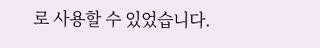로 사용할 수 있었습니다.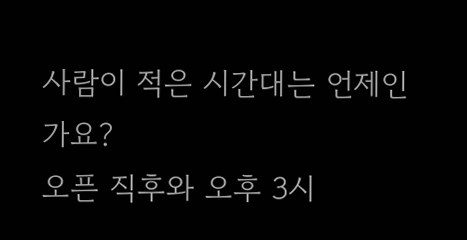사람이 적은 시간대는 언제인가요?
오픈 직후와 오후 3시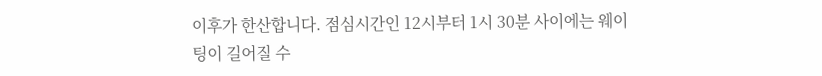이후가 한산합니다. 점심시간인 12시부터 1시 30분 사이에는 웨이팅이 길어질 수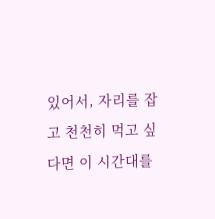있어서, 자리를 잡고 천천히 먹고 싶다면 이 시간대를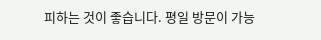피하는 것이 좋습니다. 평일 방문이 가능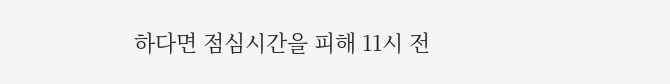하다면 점심시간을 피해 11시 전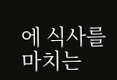에 식사를 마치는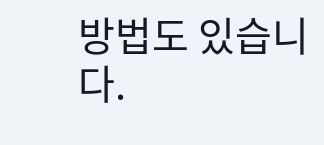방법도 있습니다.